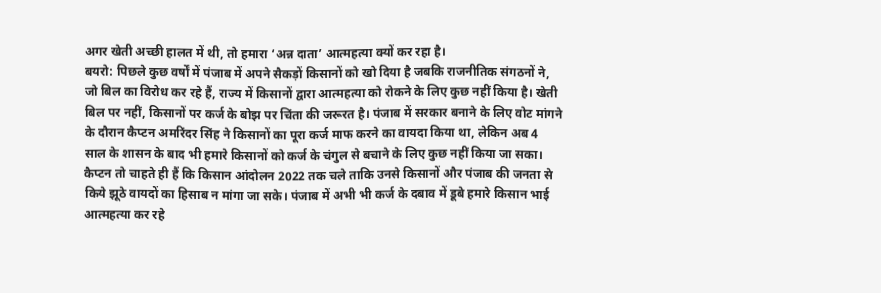अगर खेती अच्छी हालत में थी, तो हमारा ‘अन्न दाता’ आत्महत्या क्यों कर रहा है।
बयरो: पिछले कुछ वर्षों में पंजाब में अपने सैकड़ों किसानों को खो दिया है जबकि राजनीतिक संगठनों ने, जो बिल का विरोध कर रहे हैं, राज्य में किसानों द्वारा आत्महत्या को रोकने के लिए कुछ नहीं किया है। खेती बिल पर नहीं, किसानों पर कर्ज के बोझ पर चिंता की जरूरत है। पंजाब में सरकार बनाने के लिए वोट मांगने के दौरान कैप्टन अमरिंदर सिंह ने किसानों का पूरा कर्ज माफ करने का वायदा किया था, लेकिन अब 4 साल के शासन के बाद भी हमारे किसानों को कर्ज के चंगुल से बचाने के लिए कुछ नहीं किया जा सका। कैप्टन तो चाहते ही हैं कि किसान आंदोलन 2022 तक चले ताकि उनसे किसानों और पंजाब की जनता से किये झूठे वायदों का हिसाब न मांगा जा सके। पंजाब में अभी भी कर्ज के दबाव में डूबे हमारे किसान भाई आत्महत्या कर रहे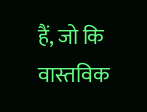हैं, जो कि वास्तविक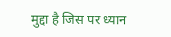मुद्दा है जिस पर ध्यान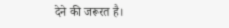देने की जरूरत है।